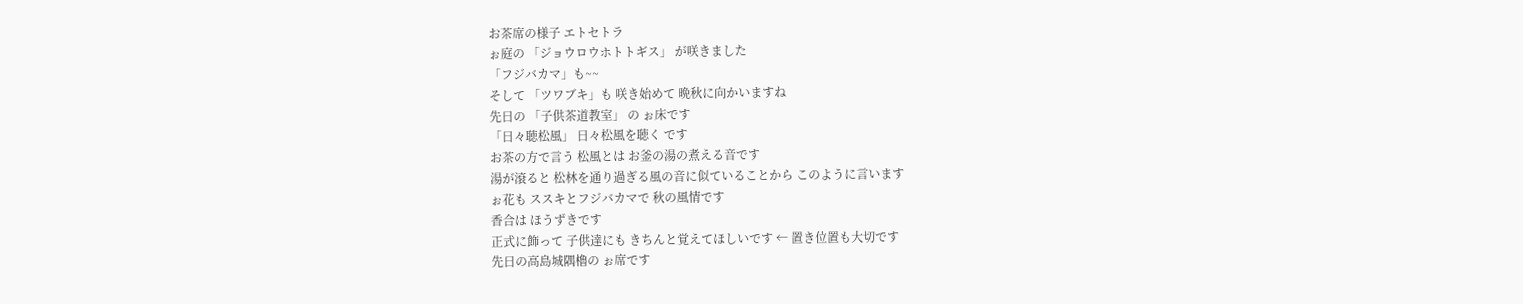お茶席の様子 エトセトラ
ぉ庭の 「ジョウロウホトトギス」 が咲きました
「フジバカマ」も~~
そして 「ツワブキ」も 咲き始めて 晩秋に向かいますね
先日の 「子供茶道教室」 の ぉ床です
「日々聴松風」 日々松風を聴く です
お茶の方で言う 松風とは お釜の湯の煮える音です
湯が滾ると 松林を通り過ぎる風の音に似ていることから このように言います
ぉ花も ススキとフジバカマで 秋の風情です
香合は ほうずきです
正式に飾って 子供達にも きちんと覚えてほしいです ← 置き位置も大切です
先日の高島城隅櫓の ぉ席です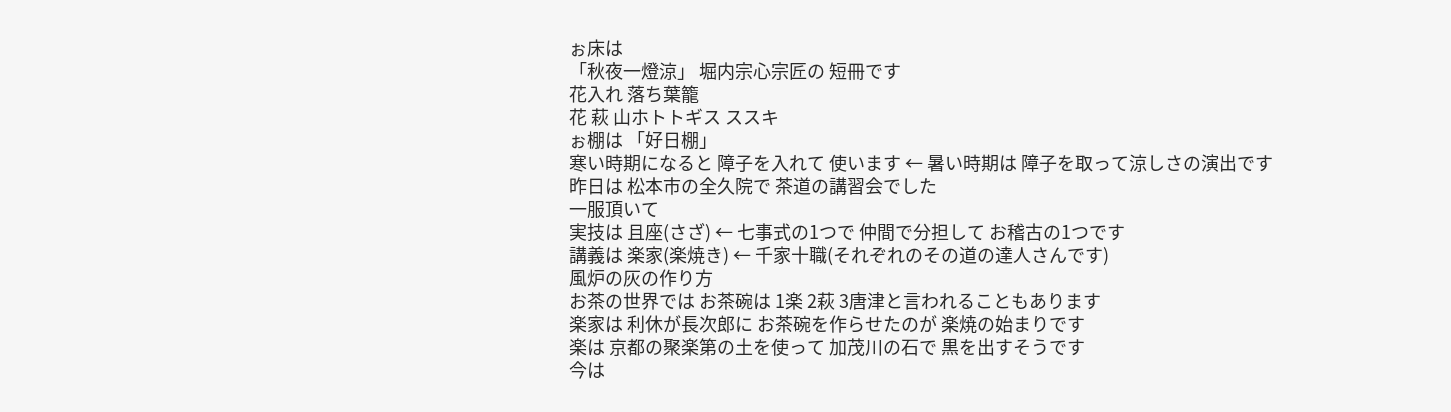ぉ床は
「秋夜一燈涼」 堀内宗心宗匠の 短冊です
花入れ 落ち葉籠
花 萩 山ホトトギス ススキ
ぉ棚は 「好日棚」
寒い時期になると 障子を入れて 使います ← 暑い時期は 障子を取って涼しさの演出です
昨日は 松本市の全久院で 茶道の講習会でした
一服頂いて
実技は 且座(さざ) ← 七事式の1つで 仲間で分担して お稽古の1つです
講義は 楽家(楽焼き) ← 千家十職(それぞれのその道の達人さんです)
風炉の灰の作り方
お茶の世界では お茶碗は 1楽 2萩 3唐津と言われることもあります
楽家は 利休が長次郎に お茶碗を作らせたのが 楽焼の始まりです
楽は 京都の聚楽第の土を使って 加茂川の石で 黒を出すそうです
今は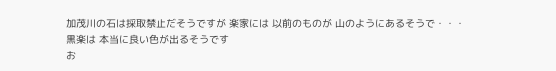加茂川の石は採取禁止だそうですが 楽家には 以前のものが 山のようにあるそうで・・・
黒楽は 本当に良い色が出るそうです
お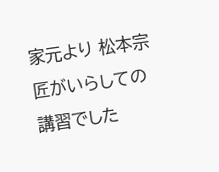家元より 松本宗匠がいらしての 講習でした